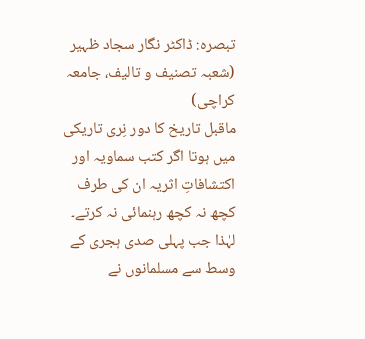تبصرہ: ڈاکٹر نگار سجاد ظہیر
(شعبہ تصنیف و تالیف، جامعہ کراچی)
ماقبل تاریخ کا دور نِری تاریکی میں ہوتا اگر کتب سماویہ اور اکتشافاتِ اثریہ ان کی طرف کچھ نہ کچھ رہنمائی نہ کرتے۔ لہٰذا جب پہلی صدی ہجری کے وسط سے مسلمانوں نے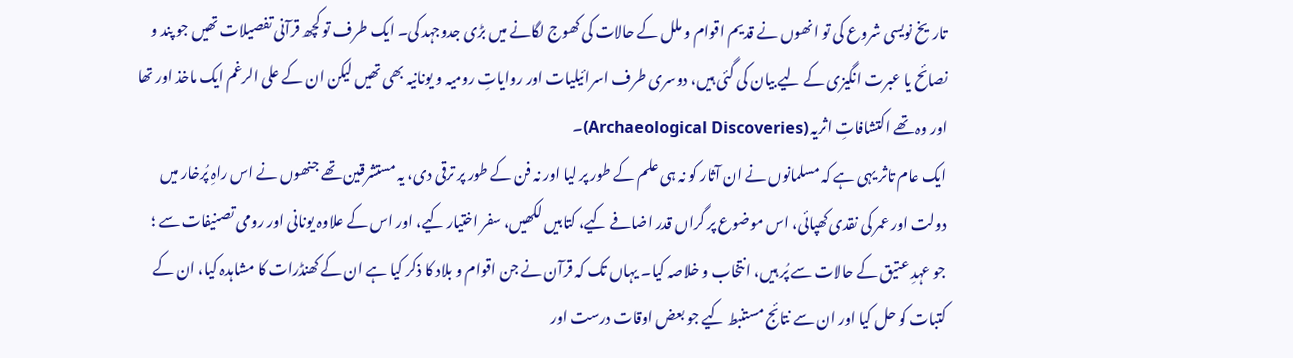تاریخ نویسی شروع کی تو انھوں نے قدیم اقوام و ملل کے حالات کی کھوج لگانے میں بڑی جدوجہد کی۔ ایک طرف تو کچھ قرآنی تفصیلات تھیں جو پند و نصائح یا عبرت انگیزی کے لیے بیان کی گئی ہیں، دوسری طرف اسرائیلیات اور روایاتِ رومیہ و یونانیہ بھی تھیں لیکن ان کے علی الرغم ایک ماخذ اور تھا اور وہ تھے اکتشافاتِ اثریہ (Archaeological Discoveries)۔
ایک عام تاثر یہی ہے کہ مسلمانوں نے ان آثار کو نہ ہی علم کے طور پر لیا اور نہ فن کے طور پر ترقی دی، یہ مستشرقین تھے جنھوں نے اس راہِ پُرخار میں دولت اور عمر کی نقدی کھپائی، اس موضوع پر گراں قدر اضافے کیے، کتابیں لکھیں، سفر اختیار کیے، اور اس کے علاوہ یونانی اور رومی تصنیفات سے ؛ جو عہدِ عتیق کے حالات سے پُر ہیں، انتخاب و خلاصہ کیا۔ یہاں تک کہ قرآن نے جن اقوام و بلاد کا ذکر کیا ہے ان کے کھنڈرات کا مشاہدہ کیا، ان کے کتبات کو حل کیا اور ان سے نتائج مستنبط کیے جو بعض اوقات درست اور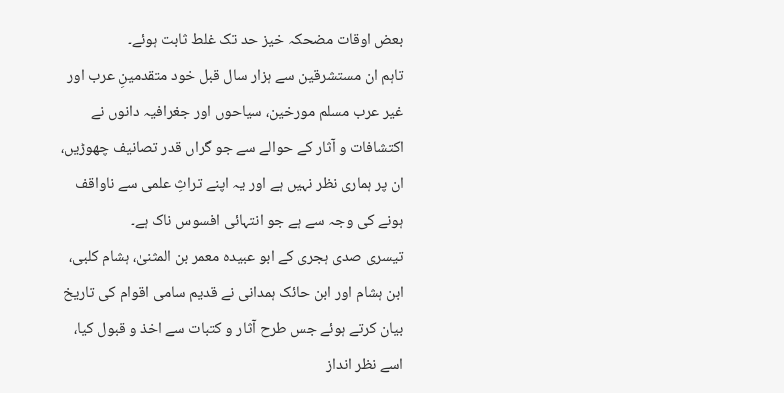بعض اوقات مضحکہ خیز حد تک غلط ثابت ہوئے۔
تاہم ان مستشرقین سے ہزار سال قبل خود متقدمینِ عرب اور غیر عرب مسلم مورخین، سیاحوں اور جغرافیہ دانوں نے اکتشافات و آثار کے حوالے سے جو گراں قدر تصانیف چھوڑیں، ان پر ہماری نظر نہیں ہے اور یہ اپنے تراثِ علمی سے ناواقف ہونے کی وجہ سے ہے جو انتہائی افسوس ناک ہے۔
تیسری صدی ہجری کے ابو عبیدہ معمر بن المثنیٰ، ہشام کلبی، ابن ہشام اور ابن حائک ہمدانی نے قدیم سامی اقوام کی تاریخ بیان کرتے ہوئے جس طرح آثار و کتبات سے اخذ و قبول کیا، اسے نظر انداز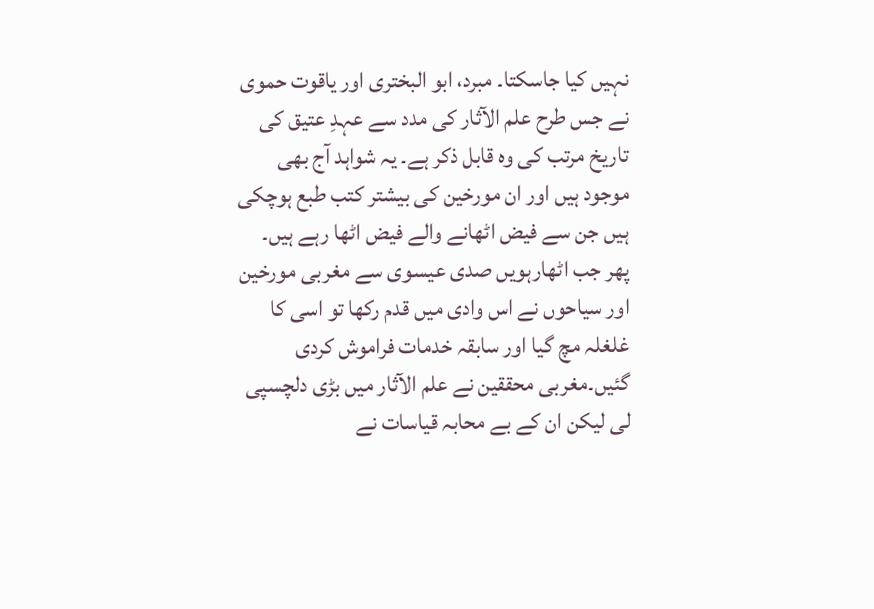نہیں کیا جاسکتا۔ مبرد، ابو البختری اور یاقوت حموی نے جس طرح علم الآثار کی مدد سے عہدِ عتیق کی تاریخ مرتب کی وہ قابل ذکر ہے۔ یہ شواہد آج بھی موجود ہیں اور ان مورخین کی بیشتر کتب طبع ہوچکی ہیں جن سے فیض اٹھانے والے فیض اٹھا رہے ہیں۔
پھر جب اٹھارہویں صدی عیسوی سے مغربی مورخین اور سیاحوں نے اس وادی میں قدم رکھا تو اسی کا غلغلہ مچ گیا اور سابقہ خدمات فراموش کردی گئیں۔مغربی محققین نے علم الآثار میں بڑی دلچسپی لی لیکن ان کے بے محابہ قیاسات نے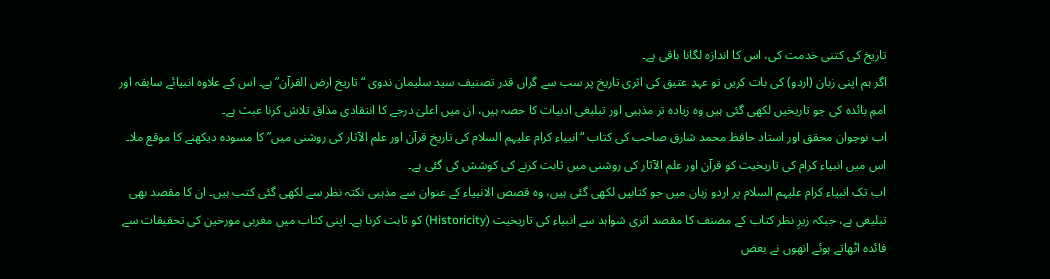تاریخ کی کتنی خدمت کی، اس کا اندازہ لگانا باقی ہے۔
اگر ہم اپنی زبان (اردو) کی بات کریں تو عہدِ عتیق کی اثری تاریخ پر سب سے گراں قدر تصنیف سید سلیمان ندوی “تاریخ ارض القرآن” ہے۔ اس کے علاوہ انبیائے سابقہ اور اممِ بائدہ کی جو تاریخیں لکھی گئی ہیں وہ زیادہ تر مذہبی اور تبلیغی ادبیات کا حصہ ہیں، ان میں اعلیٰ درجے کا انتقادی مذاق تلاش کرنا عبث ہے۔
اب نوجوان محقق اور استاد حافظ محمد شارق صاحب کی کتاب “انبیاء کرام علیہم السلام کی تاریخ قرآن اور علم الآثار کی روشنی میں” کا مسودہ دیکھنے کا موقع ملا۔ اس میں انبیاء کرام کی تاریخیت کو قرآن اور علم الآثار کی روشنی میں ثابت کرنے کی کوشش کی گئی ہے۔
اب تک انبیاء کرام علیہم السلام پر اردو زبان میں جو کتابیں لکھی گئی ہیں، وہ قصص الانبیاء کے عنوان سے مذہبی نکتہ نظر سے لکھی گئی کتب ہیں۔ ان کا مقصد بھی تبلیغی ہے، جبکہ زیرِ نظر کتاب کے مصنف کا مقصد اثری شواہد سے انبیاء کی تاریخیت (Historicity) کو ثابت کرنا ہے۔ اپنی کتاب میں مغربی مورخین کی تحقیقات سے فائدہ اٹھاتے ہوئے انھوں نے بعض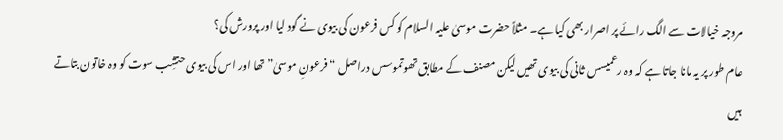مروجہ خیالات سے الگ رائے پر اصرار بھی کیا ہے۔ مثلاً حضرت موسیٰ علیہ السلام کو کس فرعون کی بیوی نے گود لیا اور پرورش کی؟
عام طور پر یہ مانا جاتا ہے کہ وہ رعمیسس ثانی کی بیوی تھیں لیکن مصنف کے مطابق تھوتموسس دراصل “فرعونِ موسیٰ” تھا اور اس کی بیوی حتشِب سوت کو وہ خاتون بتاتے ہیں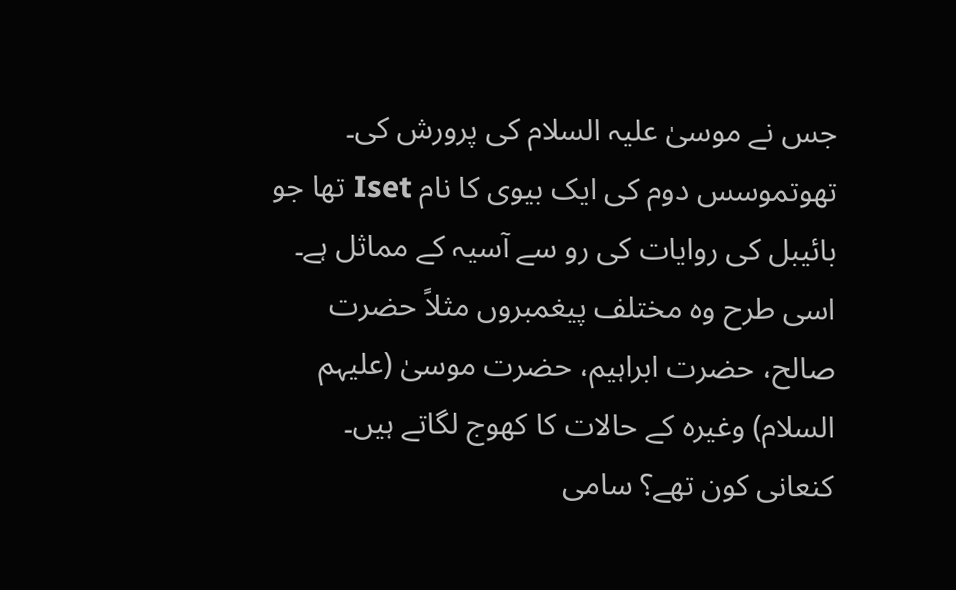جس نے موسیٰ علیہ السلام کی پرورش کی۔ تھوتموسس دوم کی ایک بیوی کا نام Iset تھا جو بائیبل کی روایات کی رو سے آسیہ کے مماثل ہے۔
اسی طرح وہ مختلف پیغمبروں مثلاً حضرت صالح، حضرت ابراہیم، حضرت موسیٰ (علیہم السلام) وغیرہ کے حالات کا کھوج لگاتے ہیں۔ کنعانی کون تھے؟ سامی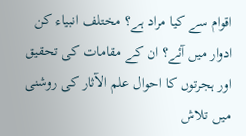اقوام سے کیا مراد ہے؟ مختلف انبیاء کن ادوار میں آئے؟ ان کے مقامات کی تحقیق اور ہجرتوں کا احوال علم الآثار کی روشنی میں تلاش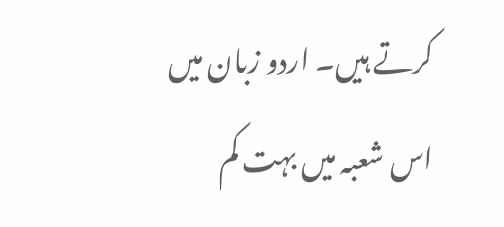کرتے ہیں۔ اردو زبان میں اس شعبہ میں بہت کم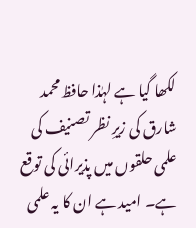لکھا گیا ہے لہٰذا حافظ محمد شارق کی زیرِ نظر تصنیف کی علمی حلقوں میں پذیرائی کی توقع ہے۔ امید ہے ان کا یہ علمی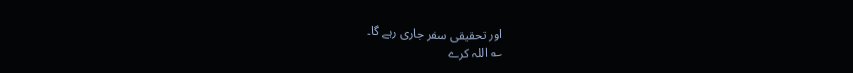اور تحقیقی سفر جاری رہے گا۔
؎ اللہ کرے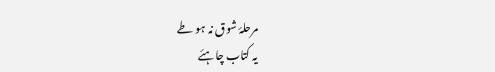مرحلۂ شوق نہ ہو طے
یہ کتاب چاہئے